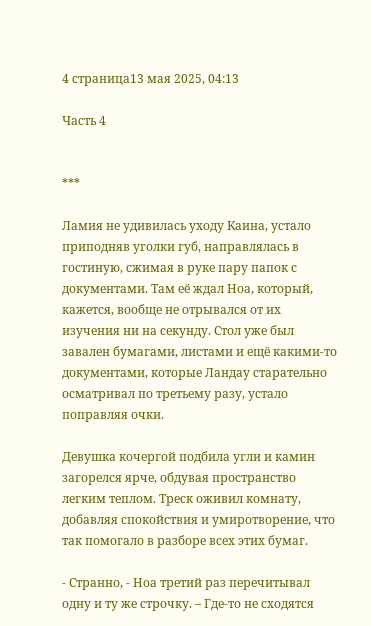4 страница13 мая 2025, 04:13

Часть 4


***

Ламия не удивилась уходу Каина, устало приподняв уголки губ, направлялась в гостиную, сжимая в руке пару папок с документами. Там её ждал Ноа, который, кажется, вообще не отрывался от их изучения ни на секунду. Стол уже был завален бумагами, листами и ещё какими-то документами, которые Ландау старательно осматривал по третьему разу, устало поправляя очки.

Девушка кочергой подбила угли и камин загорелся ярче, обдувая пространство легким теплом. Треск оживил комнату, добавляя спокойствия и умиротворение, что так помогало в разборе всех этих бумаг.

- Странно, - Ноа третий раз перечитывал одну и ту же строчку. – Где-то не сходятся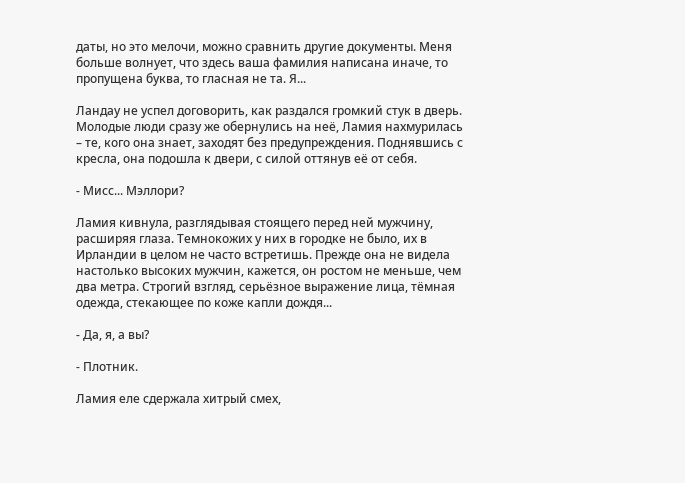даты, но это мелочи, можно сравнить другие документы. Меня больше волнует, что здесь ваша фамилия написана иначе, то пропущена буква, то гласная не та. Я...

Ландау не успел договорить, как раздался громкий стук в дверь. Молодые люди сразу же обернулись на неё, Ламия нахмурилась – те, кого она знает, заходят без предупреждения. Поднявшись с кресла, она подошла к двери, с силой оттянув её от себя.

- Мисс... Мэллори?

Ламия кивнула, разглядывая стоящего перед ней мужчину, расширяя глаза. Темнокожих у них в городке не было, их в Ирландии в целом не часто встретишь. Прежде она не видела настолько высоких мужчин, кажется, он ростом не меньше, чем два метра. Строгий взгляд, серьёзное выражение лица, тёмная одежда, стекающее по коже капли дождя...

- Да, я, а вы?

- Плотник.

Ламия еле сдержала хитрый смех,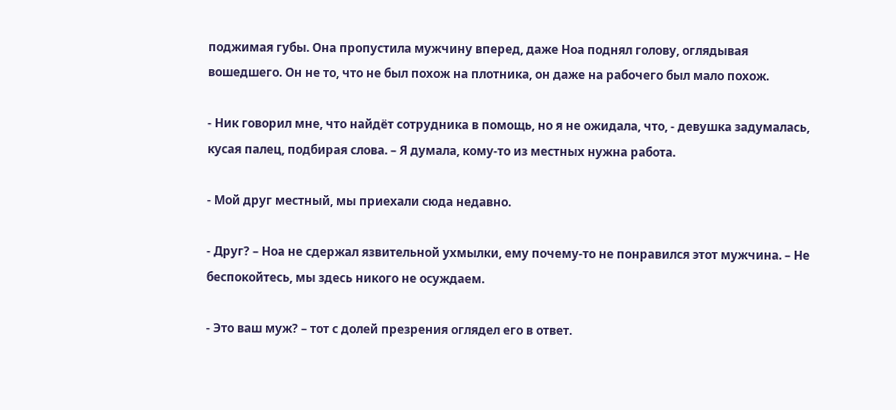поджимая губы. Она пропустила мужчину вперед, даже Ноа поднял голову, оглядывая вошедшего. Он не то, что не был похож на плотника, он даже на рабочего был мало похож.

- Ник говорил мне, что найдёт сотрудника в помощь, но я не ожидала, что, - девушка задумалась, кусая палец, подбирая слова. – Я думала, кому-то из местных нужна работа.

- Мой друг местный, мы приехали сюда недавно.

- Друг? – Ноа не сдержал язвительной ухмылки, ему почему-то не понравился этот мужчина. – Не беспокойтесь, мы здесь никого не осуждаем.

- Это ваш муж? – тот с долей презрения оглядел его в ответ.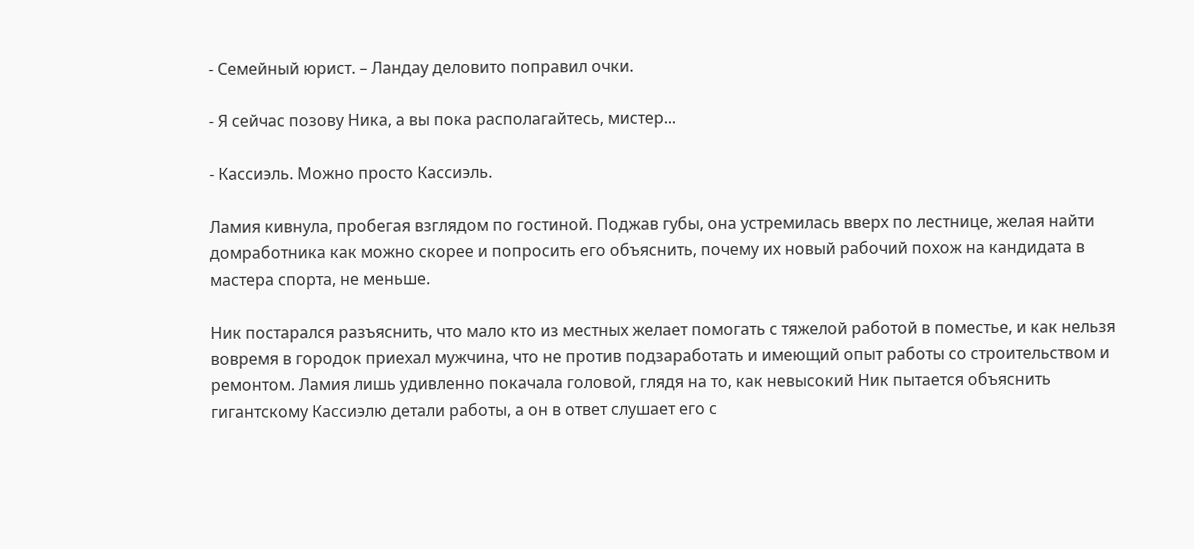- Семейный юрист. – Ландау деловито поправил очки.

- Я сейчас позову Ника, а вы пока располагайтесь, мистер...

- Кассиэль. Можно просто Кассиэль.

Ламия кивнула, пробегая взглядом по гостиной. Поджав губы, она устремилась вверх по лестнице, желая найти домработника как можно скорее и попросить его объяснить, почему их новый рабочий похож на кандидата в мастера спорта, не меньше.

Ник постарался разъяснить, что мало кто из местных желает помогать с тяжелой работой в поместье, и как нельзя вовремя в городок приехал мужчина, что не против подзаработать и имеющий опыт работы со строительством и ремонтом. Ламия лишь удивленно покачала головой, глядя на то, как невысокий Ник пытается объяснить гигантскому Кассиэлю детали работы, а он в ответ слушает его с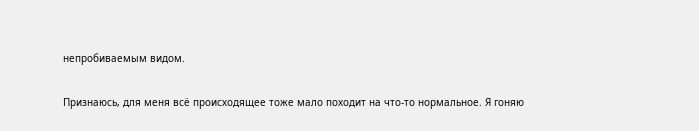непробиваемым видом.

Признаюсь, для меня всё происходящее тоже мало походит на что-то нормальное. Я гоняю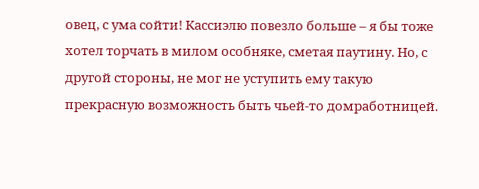овец, с ума сойти! Кассиэлю повезло больше – я бы тоже хотел торчать в милом особняке, сметая паутину. Но, с другой стороны, не мог не уступить ему такую прекрасную возможность быть чьей-то домработницей.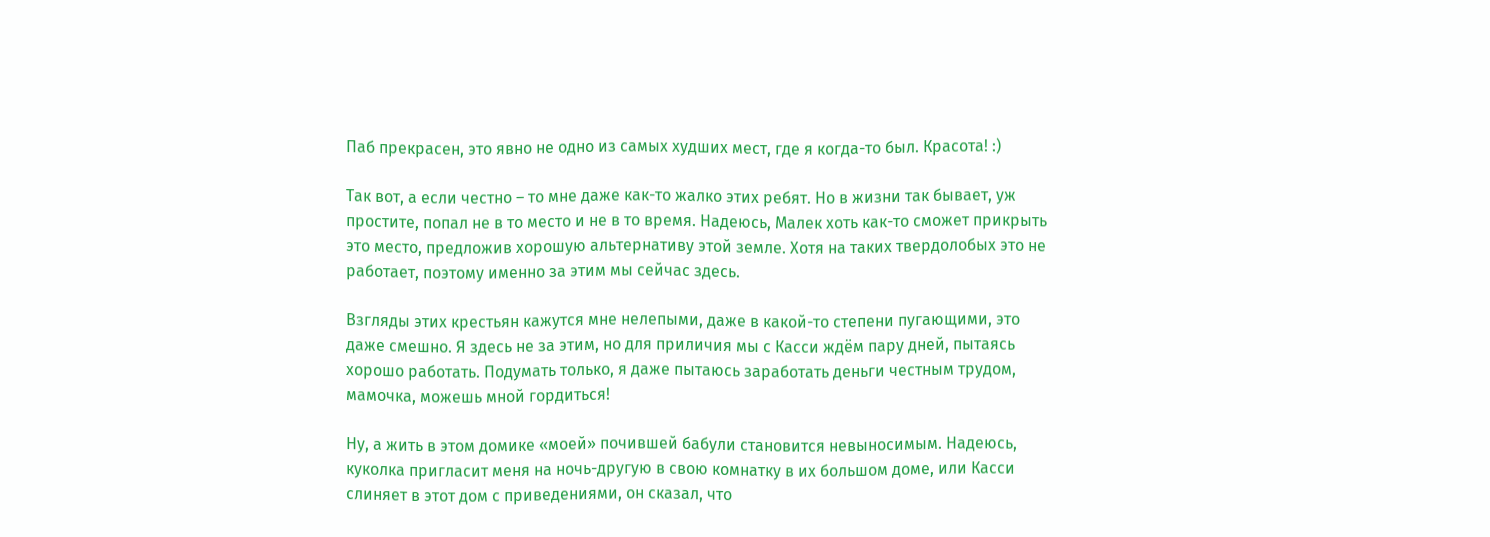Паб прекрасен, это явно не одно из самых худших мест, где я когда-то был. Красота! :)

Так вот, а если честно – то мне даже как-то жалко этих ребят. Но в жизни так бывает, уж простите, попал не в то место и не в то время. Надеюсь, Малек хоть как-то сможет прикрыть это место, предложив хорошую альтернативу этой земле. Хотя на таких твердолобых это не работает, поэтому именно за этим мы сейчас здесь.

Взгляды этих крестьян кажутся мне нелепыми, даже в какой-то степени пугающими, это даже смешно. Я здесь не за этим, но для приличия мы с Касси ждём пару дней, пытаясь хорошо работать. Подумать только, я даже пытаюсь заработать деньги честным трудом, мамочка, можешь мной гордиться!

Ну, а жить в этом домике «моей» почившей бабули становится невыносимым. Надеюсь, куколка пригласит меня на ночь-другую в свою комнатку в их большом доме, или Касси слиняет в этот дом с приведениями, он сказал, что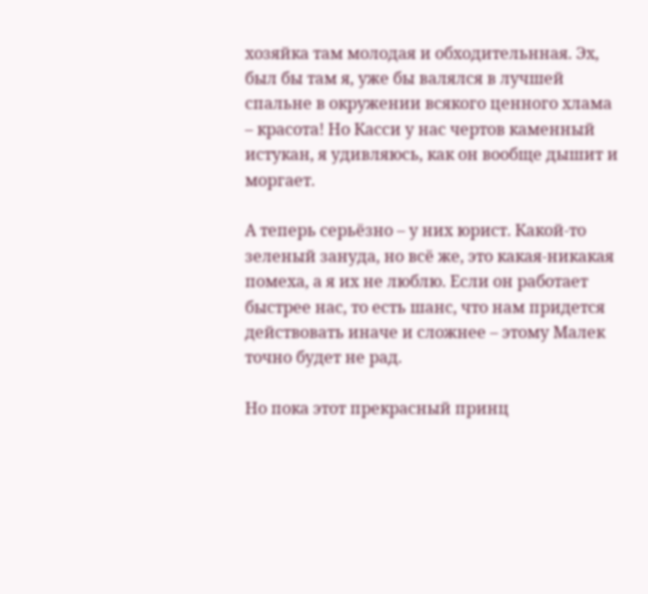хозяйка там молодая и обходительнная. Эх, был бы там я, уже бы валялся в лучшей спальне в окружении всякого ценного хлама – красота! Но Касси у нас чертов каменный истукан, я удивляюсь, как он вообще дышит и моргает.

А теперь серьёзно – у них юрист. Какой-то зеленый зануда, но всё же, это какая-никакая помеха, а я их не люблю. Если он работает быстрее нас, то есть шанс, что нам придется действовать иначе и сложнее – этому Малек точно будет не рад.

Но пока этот прекрасный принц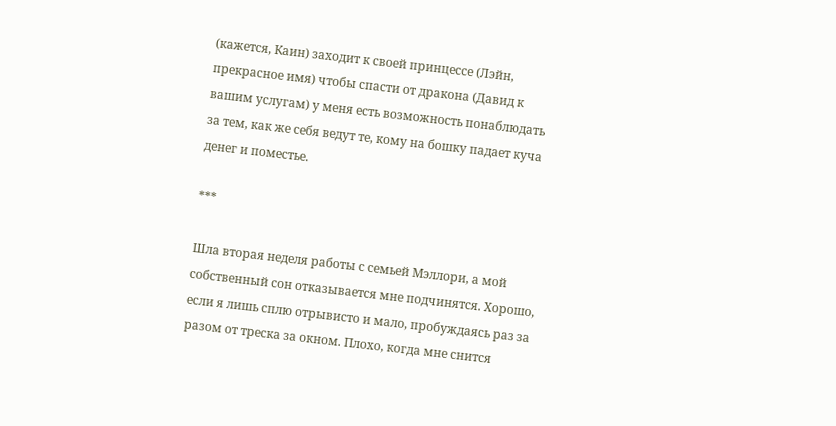(кажется, Каин) заходит к своей принцессе (Лэйн, прекрасное имя) чтобы спасти от дракона (Давид к вашим услугам) у меня есть возможность понаблюдать за тем, как же себя ведут те, кому на бошку падает куча денег и поместье.

***

Шла вторая неделя работы с семьей Мэллори, а мой собственный сон отказывается мне подчинятся. Хорошо, если я лишь сплю отрывисто и мало, пробуждаясь раз за разом от треска за окном. Плохо, когда мне снится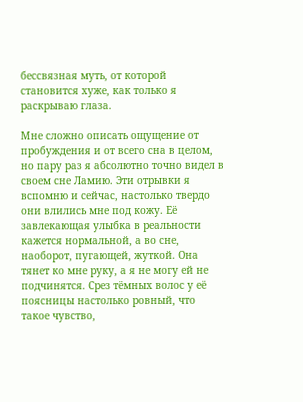бессвязная муть, от которой становится хуже, как только я раскрываю глаза.

Мне сложно описать ощущение от пробуждения и от всего сна в целом, но пару раз я абсолютно точно видел в своем сне Ламию. Эти отрывки я вспомню и сейчас, настолько твердо они влились мне под кожу. Её завлекающая улыбка в реальности кажется нормальной, а во сне, наоборот, пугающей, жуткой. Она тянет ко мне руку, а я не могу ей не подчинятся. Срез тёмных волос у её поясницы настолько ровный, что такое чувство,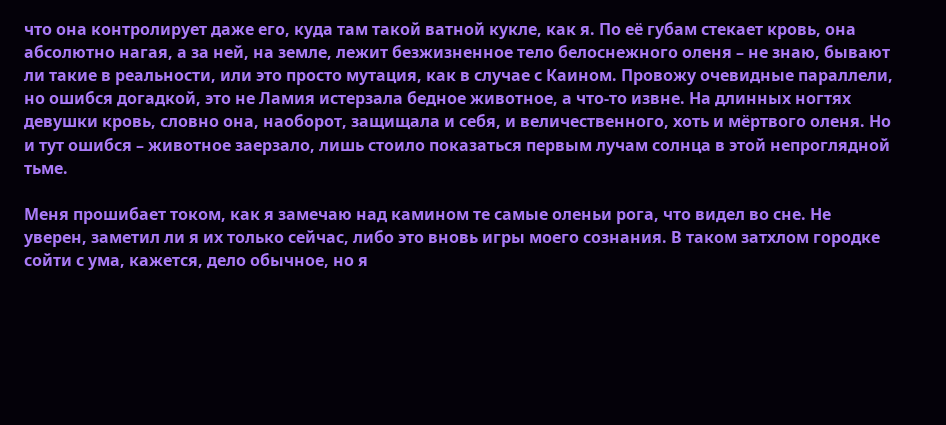что она контролирует даже его, куда там такой ватной кукле, как я. По её губам стекает кровь, она абсолютно нагая, а за ней, на земле, лежит безжизненное тело белоснежного оленя – не знаю, бывают ли такие в реальности, или это просто мутация, как в случае с Каином. Провожу очевидные параллели, но ошибся догадкой, это не Ламия истерзала бедное животное, а что-то извне. На длинных ногтях девушки кровь, словно она, наоборот, защищала и себя, и величественного, хоть и мёртвого оленя. Но и тут ошибся – животное заерзало, лишь стоило показаться первым лучам солнца в этой непроглядной тьме.

Меня прошибает током, как я замечаю над камином те самые оленьи рога, что видел во сне. Не уверен, заметил ли я их только сейчас, либо это вновь игры моего сознания. В таком затхлом городке сойти с ума, кажется, дело обычное, но я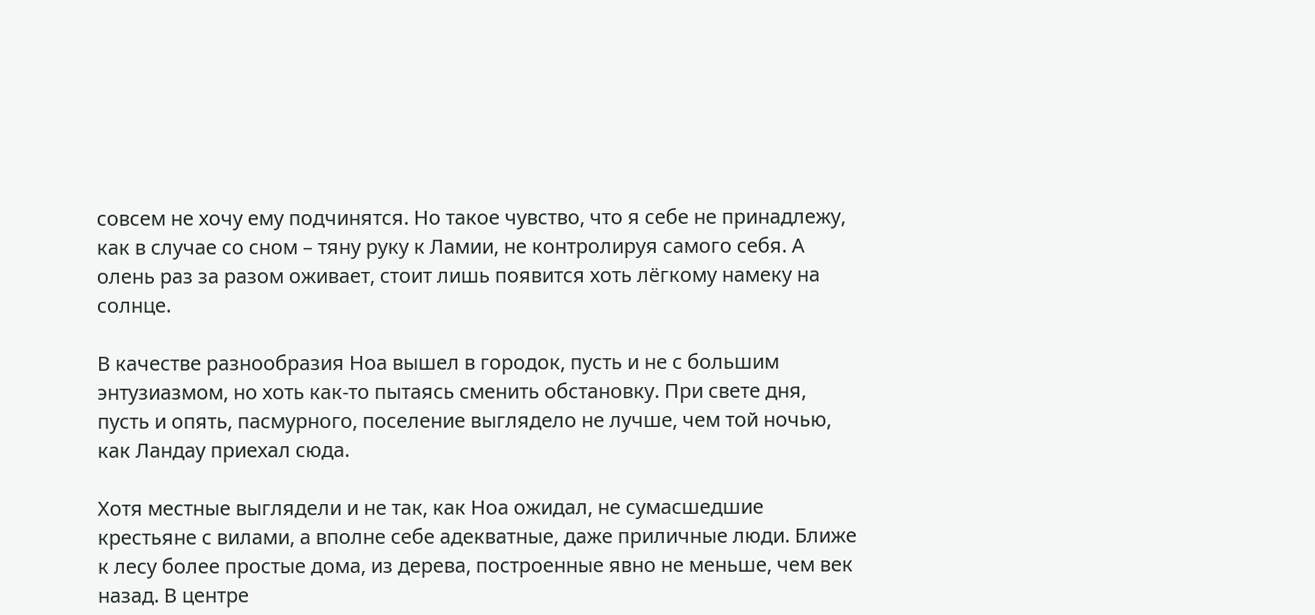совсем не хочу ему подчинятся. Но такое чувство, что я себе не принадлежу, как в случае со сном – тяну руку к Ламии, не контролируя самого себя. А олень раз за разом оживает, стоит лишь появится хоть лёгкому намеку на солнце.

В качестве разнообразия Ноа вышел в городок, пусть и не с большим энтузиазмом, но хоть как-то пытаясь сменить обстановку. При свете дня, пусть и опять, пасмурного, поселение выглядело не лучше, чем той ночью, как Ландау приехал сюда.

Хотя местные выглядели и не так, как Ноа ожидал, не сумасшедшие крестьяне с вилами, а вполне себе адекватные, даже приличные люди. Ближе к лесу более простые дома, из дерева, построенные явно не меньше, чем век назад. В центре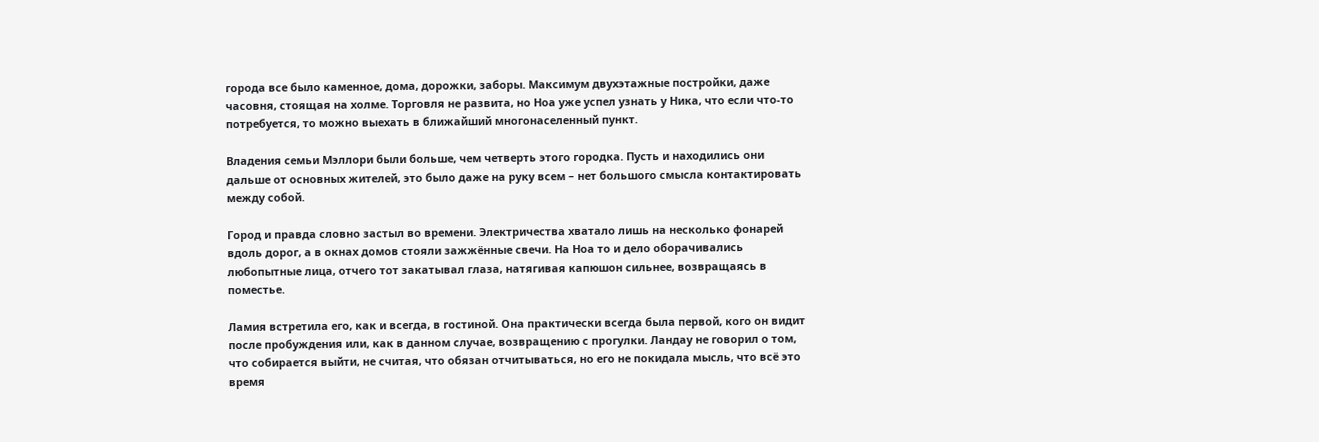города все было каменное, дома, дорожки, заборы. Максимум двухэтажные постройки, даже часовня, стоящая на холме. Торговля не развита, но Ноа уже успел узнать у Ника, что если что-то потребуется, то можно выехать в ближайший многонаселенный пункт.

Владения семьи Мэллори были больше, чем четверть этого городка. Пусть и находились они дальше от основных жителей, это было даже на руку всем – нет большого смысла контактировать между собой.

Город и правда словно застыл во времени. Электричества хватало лишь на несколько фонарей вдоль дорог, а в окнах домов стояли зажжённые свечи. На Ноа то и дело оборачивались любопытные лица, отчего тот закатывал глаза, натягивая капюшон сильнее, возвращаясь в поместье.

Ламия встретила его, как и всегда, в гостиной. Она практически всегда была первой, кого он видит после пробуждения или, как в данном случае, возвращению с прогулки. Ландау не говорил о том, что собирается выйти, не считая, что обязан отчитываться, но его не покидала мысль, что всё это время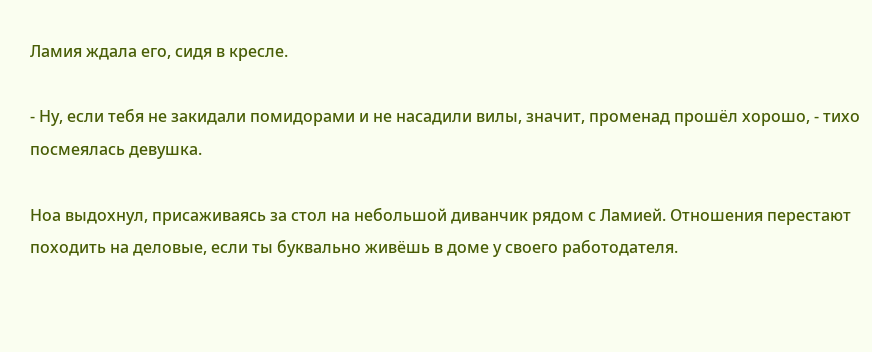Ламия ждала его, сидя в кресле.

- Ну, если тебя не закидали помидорами и не насадили вилы, значит, променад прошёл хорошо, - тихо посмеялась девушка.

Ноа выдохнул, присаживаясь за стол на небольшой диванчик рядом с Ламией. Отношения перестают походить на деловые, если ты буквально живёшь в доме у своего работодателя.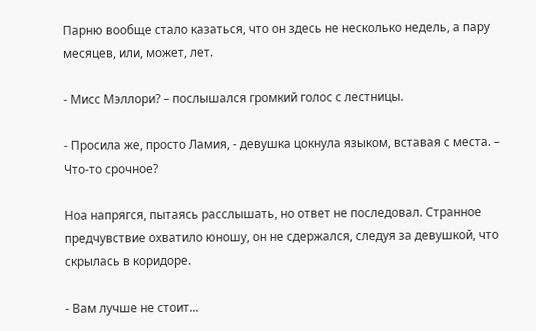Парню вообще стало казаться, что он здесь не несколько недель, а пару месяцев, или, может, лет.

- Мисс Мэллори? – послышался громкий голос с лестницы.

- Просила же, просто Ламия, - девушка цокнула языком, вставая с места. – Что-то срочное?

Ноа напрягся, пытаясь расслышать, но ответ не последовал. Странное предчувствие охватило юношу, он не сдержался, следуя за девушкой, что скрылась в коридоре.

- Вам лучше не стоит...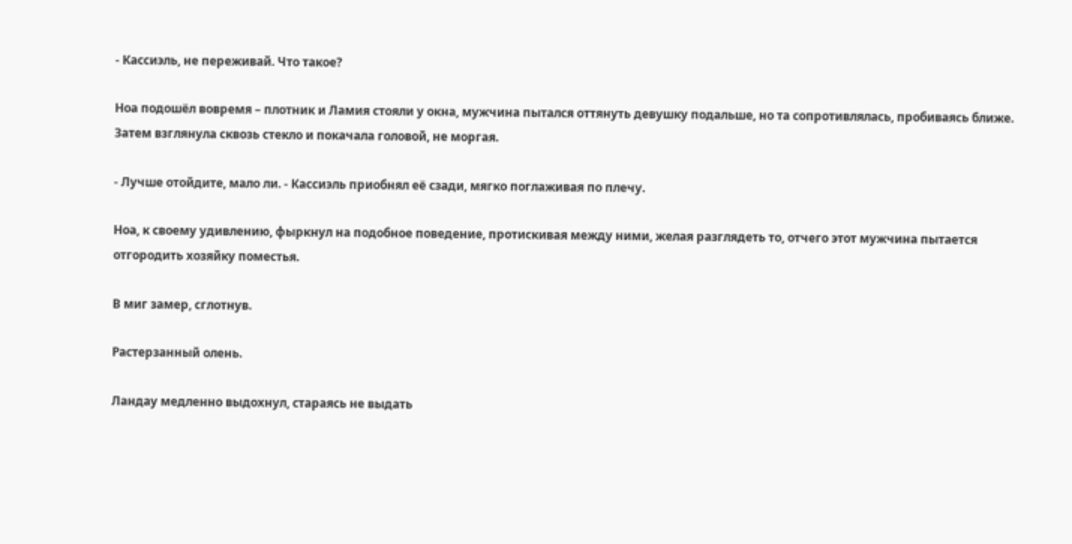- Кассиэль, не переживай. Что такое?

Ноа подошёл вовремя – плотник и Ламия стояли у окна, мужчина пытался оттянуть девушку подальше, но та сопротивлялась, пробиваясь ближе. Затем взглянула сквозь стекло и покачала головой, не моргая.

- Лучше отойдите, мало ли. - Кассиэль приобнял её сзади, мягко поглаживая по плечу.

Ноа, к своему удивлению, фыркнул на подобное поведение, протискивая между ними, желая разглядеть то, отчего этот мужчина пытается отгородить хозяйку поместья.

В миг замер, сглотнув.

Растерзанный олень.

Ландау медленно выдохнул, стараясь не выдать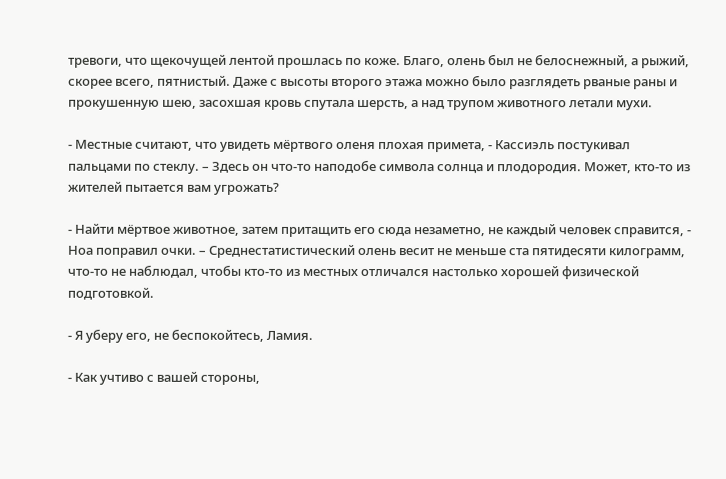тревоги, что щекочущей лентой прошлась по коже. Благо, олень был не белоснежный, а рыжий, скорее всего, пятнистый. Даже с высоты второго этажа можно было разглядеть рваные раны и прокушенную шею, засохшая кровь спутала шерсть, а над трупом животного летали мухи.

- Местные считают, что увидеть мёртвого оленя плохая примета, - Кассиэль постукивал пальцами по стеклу. – Здесь он что-то наподобе символа солнца и плодородия. Может, кто-то из жителей пытается вам угрожать?

- Найти мёртвое животное, затем притащить его сюда незаметно, не каждый человек справится, - Ноа поправил очки. – Среднестатистический олень весит не меньше ста пятидесяти килограмм, что-то не наблюдал, чтобы кто-то из местных отличался настолько хорошей физической подготовкой.

- Я уберу его, не беспокойтесь, Ламия.

- Как учтиво с вашей стороны,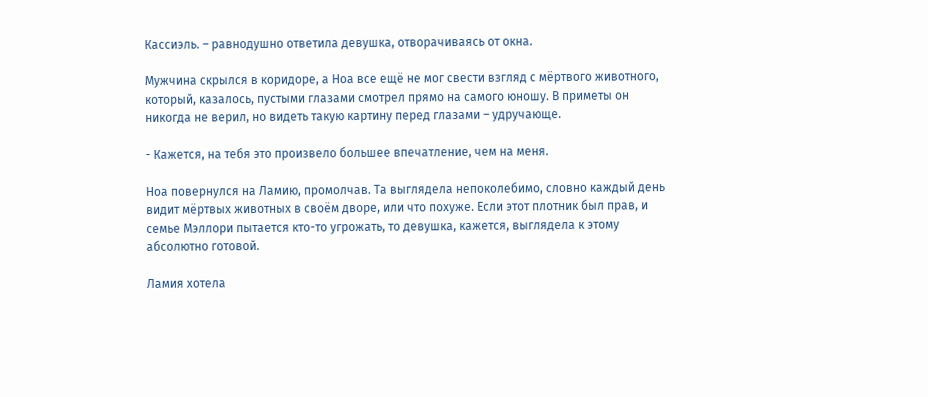Кассиэль. – равнодушно ответила девушка, отворачиваясь от окна.

Мужчина скрылся в коридоре, а Ноа все ещё не мог свести взгляд с мёртвого животного, который, казалось, пустыми глазами смотрел прямо на самого юношу. В приметы он никогда не верил, но видеть такую картину перед глазами – удручающе.

- Кажется, на тебя это произвело большее впечатление, чем на меня.

Ноа повернулся на Ламию, промолчав. Та выглядела непоколебимо, словно каждый день видит мёртвых животных в своём дворе, или что похуже. Если этот плотник был прав, и семье Мэллори пытается кто-то угрожать, то девушка, кажется, выглядела к этому абсолютно готовой.

Ламия хотела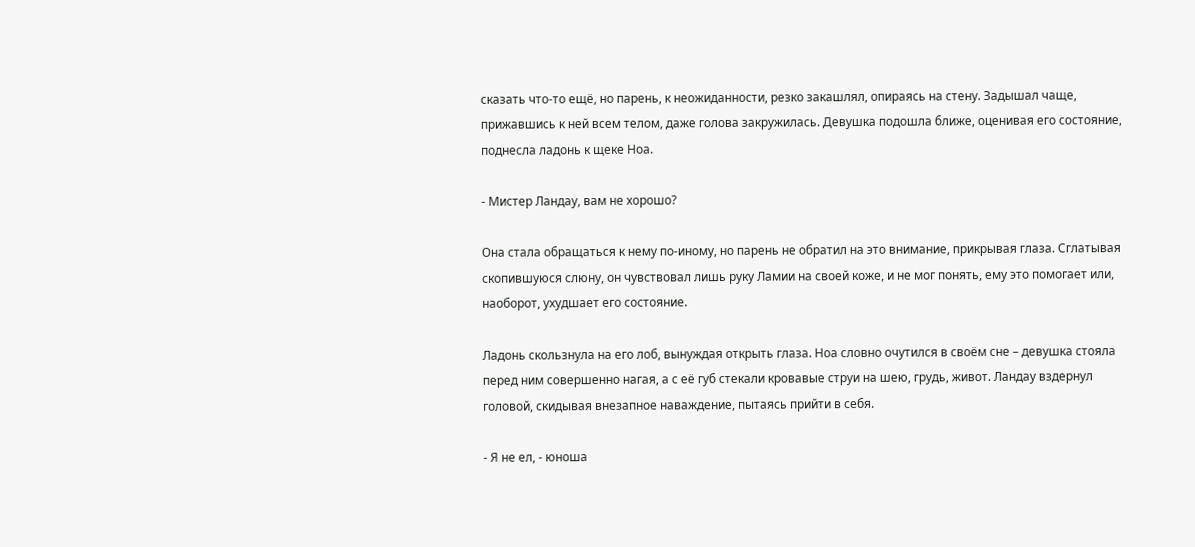сказать что-то ещё, но парень, к неожиданности, резко закашлял, опираясь на стену. Задышал чаще, прижавшись к ней всем телом, даже голова закружилась. Девушка подошла ближе, оценивая его состояние, поднесла ладонь к щеке Ноа.

- Мистер Ландау, вам не хорошо?

Она стала обращаться к нему по-иному, но парень не обратил на это внимание, прикрывая глаза. Сглатывая скопившуюся слюну, он чувствовал лишь руку Ламии на своей коже, и не мог понять, ему это помогает или, наоборот, ухудшает его состояние.

Ладонь скользнула на его лоб, вынуждая открыть глаза. Ноа словно очутился в своём сне – девушка стояла перед ним совершенно нагая, а с её губ стекали кровавые струи на шею, грудь, живот. Ландау вздернул головой, скидывая внезапное наваждение, пытаясь прийти в себя.

- Я не ел, - юноша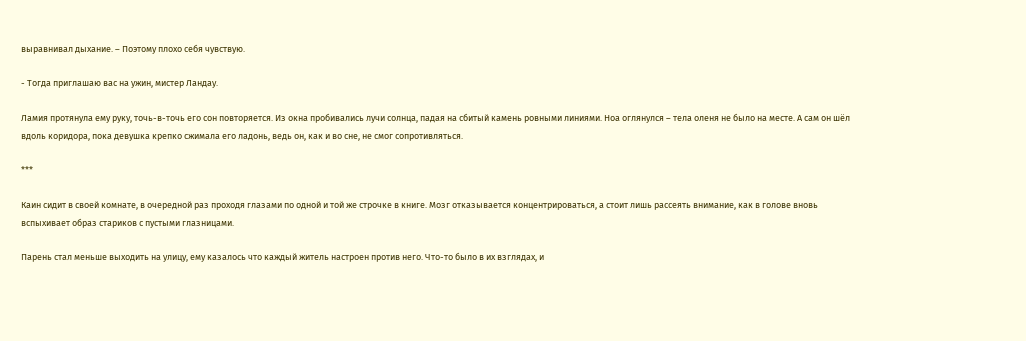выравнивал дыхание. – Поэтому плохо себя чувствую.

- Тогда приглашаю вас на ужин, мистер Ландау.

Ламия протянула ему руку, точь-в-точь его сон повторяется. Из окна пробивались лучи солнца, падая на сбитый камень ровными линиями. Ноа оглянулся – тела оленя не было на месте. А сам он шёл вдоль коридора, пока девушка крепко сжимала его ладонь, ведь он, как и во сне, не смог сопротивляться.

***

Каин сидит в своей комнате, в очередной раз проходя глазами по одной и той же строчке в книге. Мозг отказывается концентрироваться, а стоит лишь рассеять внимание, как в голове вновь вспыхивает образ стариков с пустыми глазницами.

Парень стал меньше выходить на улицу, ему казалось что каждый житель настроен против него. Что-то было в их взглядах, и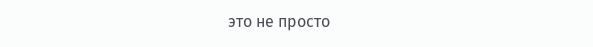это не просто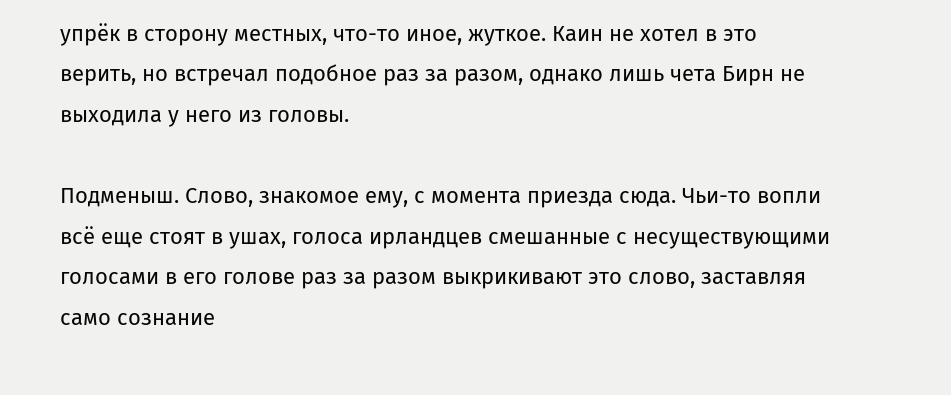упрёк в сторону местных, что-то иное, жуткое. Каин не хотел в это верить, но встречал подобное раз за разом, однако лишь чета Бирн не выходила у него из головы.

Подменыш. Слово, знакомое ему, с момента приезда сюда. Чьи-то вопли всё еще стоят в ушах, голоса ирландцев смешанные с несуществующими голосами в его голове раз за разом выкрикивают это слово, заставляя само сознание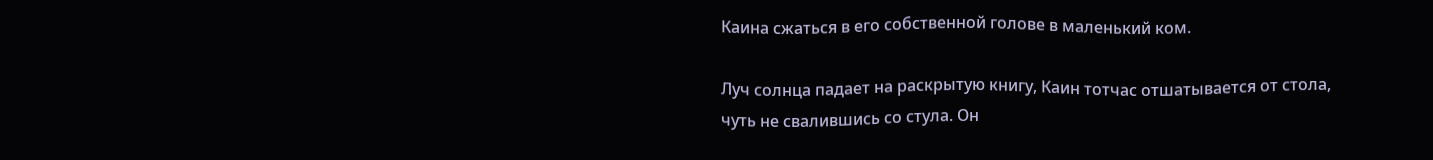Каина сжаться в его собственной голове в маленький ком.

Луч солнца падает на раскрытую книгу, Каин тотчас отшатывается от стола, чуть не свалившись со стула. Он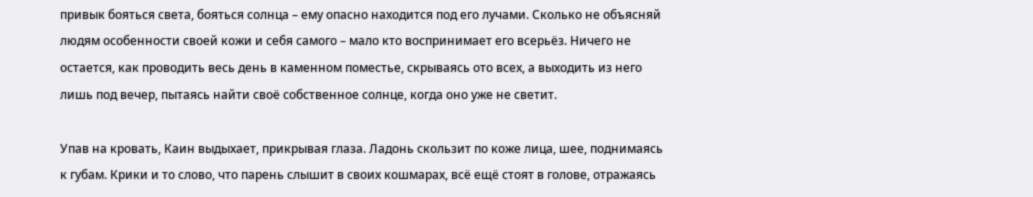привык бояться света, бояться солнца – ему опасно находится под его лучами. Сколько не объясняй людям особенности своей кожи и себя самого – мало кто воспринимает его всерьёз. Ничего не остается, как проводить весь день в каменном поместье, скрываясь ото всех, а выходить из него лишь под вечер, пытаясь найти своё собственное солнце, когда оно уже не светит.

Упав на кровать, Каин выдыхает, прикрывая глаза. Ладонь скользит по коже лица, шее, поднимаясь к губам. Крики и то слово, что парень слышит в своих кошмарах, всё ещё стоят в голове, отражаясь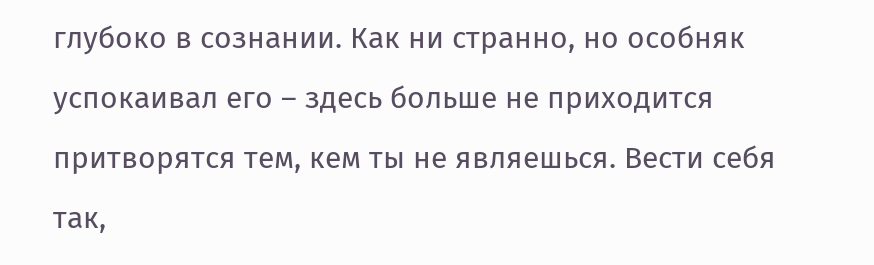глубоко в сознании. Как ни странно, но особняк успокаивал его – здесь больше не приходится притворятся тем, кем ты не являешься. Вести себя так,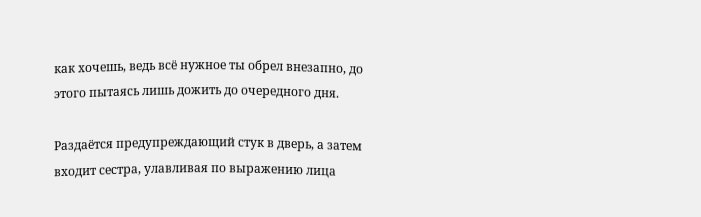как хочешь, ведь всё нужное ты обрел внезапно, до этого пытаясь лишь дожить до очередного дня.

Раздаётся предупреждающий стук в дверь, а затем входит сестра, улавливая по выражению лица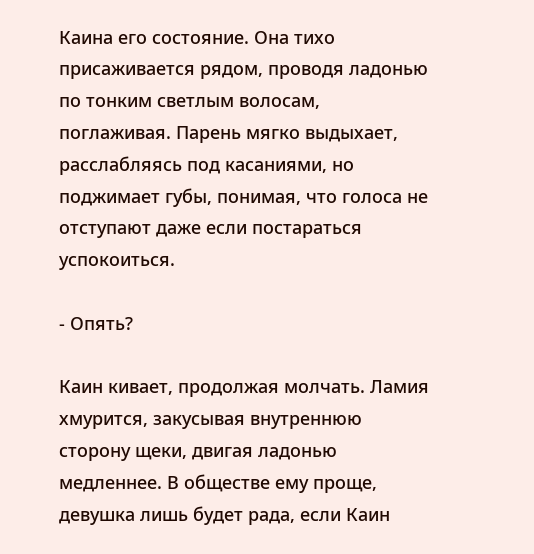Каина его состояние. Она тихо присаживается рядом, проводя ладонью по тонким светлым волосам, поглаживая. Парень мягко выдыхает, расслабляясь под касаниями, но поджимает губы, понимая, что голоса не отступают даже если постараться успокоиться.

- Опять?

Каин кивает, продолжая молчать. Ламия хмурится, закусывая внутреннюю сторону щеки, двигая ладонью медленнее. В обществе ему проще, девушка лишь будет рада, если Каин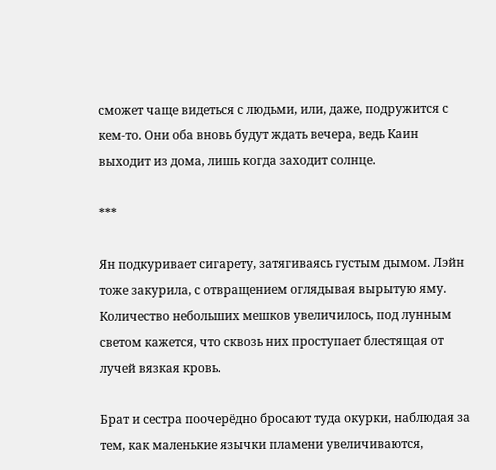сможет чаще видеться с людьми, или, даже, подружится с кем-то. Они оба вновь будут ждать вечера, ведь Каин выходит из дома, лишь когда заходит солнце.

***

Ян подкуривает сигарету, затягиваясь густым дымом. Лэйн тоже закурила, с отвращением оглядывая вырытую яму. Количество небольших мешков увеличилось, под лунным светом кажется, что сквозь них проступает блестящая от лучей вязкая кровь.

Брат и сестра поочерёдно бросают туда окурки, наблюдая за тем, как маленькие язычки пламени увеличиваются,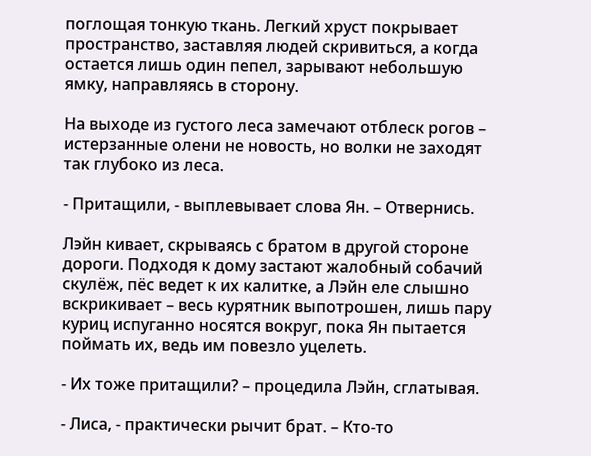поглощая тонкую ткань. Легкий хруст покрывает пространство, заставляя людей скривиться, а когда остается лишь один пепел, зарывают небольшую ямку, направляясь в сторону.

На выходе из густого леса замечают отблеск рогов – истерзанные олени не новость, но волки не заходят так глубоко из леса.

- Притащили, - выплевывает слова Ян. – Отвернись.

Лэйн кивает, скрываясь с братом в другой стороне дороги. Подходя к дому застают жалобный собачий скулёж, пёс ведет к их калитке, а Лэйн еле слышно вскрикивает – весь курятник выпотрошен, лишь пару куриц испуганно носятся вокруг, пока Ян пытается поймать их, ведь им повезло уцелеть.

- Их тоже притащили? – процедила Лэйн, сглатывая.

- Лиса, - практически рычит брат. – Кто-то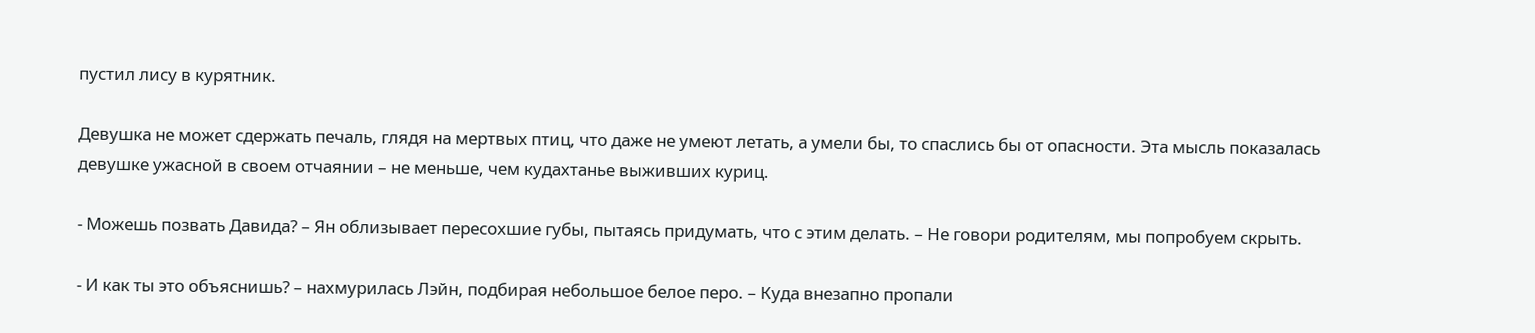пустил лису в курятник.

Девушка не может сдержать печаль, глядя на мертвых птиц, что даже не умеют летать, а умели бы, то спаслись бы от опасности. Эта мысль показалась девушке ужасной в своем отчаянии – не меньше, чем кудахтанье выживших куриц.

- Можешь позвать Давида? – Ян облизывает пересохшие губы, пытаясь придумать, что с этим делать. – Не говори родителям, мы попробуем скрыть.

- И как ты это объяснишь? – нахмурилась Лэйн, подбирая небольшое белое перо. – Куда внезапно пропали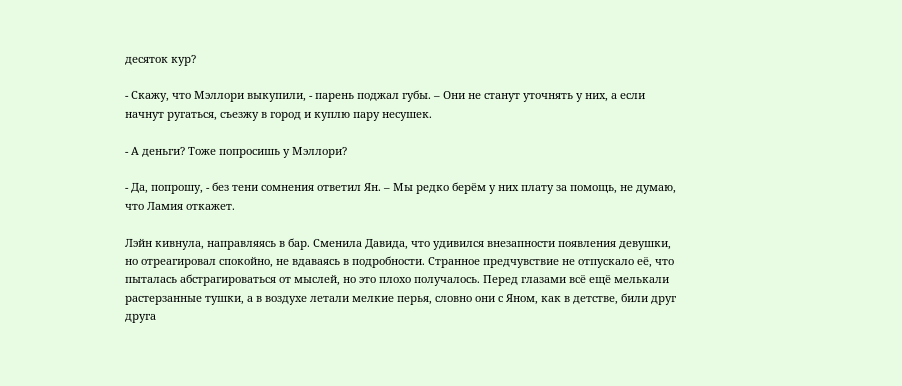десяток кур?

- Скажу, что Мэллори выкупили, - парень поджал губы. – Они не станут уточнять у них, а если начнут ругаться, съезжу в город и куплю пару несушек.

- А деньги? Тоже попросишь у Мэллори?

- Да, попрошу, - без тени сомнения ответил Ян. – Мы редко берём у них плату за помощь, не думаю, что Ламия откажет.

Лэйн кивнула, направляясь в бар. Сменила Давида, что удивился внезапности появления девушки, но отреагировал спокойно, не вдаваясь в подробности. Странное предчувствие не отпускало её, что пыталась абстрагироваться от мыслей, но это плохо получалось. Перед глазами всё ещё мелькали растерзанные тушки, а в воздухе летали мелкие перья, словно они с Яном, как в детстве, били друг друга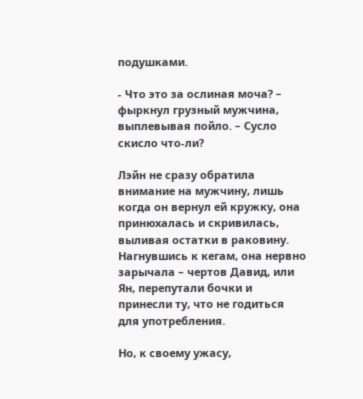подушками.

- Что это за ослиная моча? – фыркнул грузный мужчина, выплевывая пойло. – Сусло скисло что-ли?

Лэйн не сразу обратила внимание на мужчину, лишь когда он вернул ей кружку, она принюхалась и скривилась, выливая остатки в раковину. Нагнувшись к кегам, она нервно зарычала – чертов Давид, или Ян, перепутали бочки и принесли ту, что не годиться для употребления.

Но, к своему ужасу,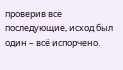проверив все последующие, исход был один – всё испорчено.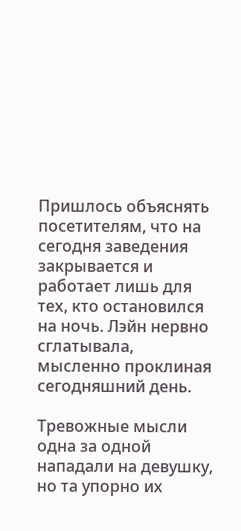Пришлось объяснять посетителям, что на сегодня заведения закрывается и работает лишь для тех, кто остановился на ночь. Лэйн нервно сглатывала, мысленно проклиная сегодняшний день.

Тревожные мысли одна за одной нападали на девушку, но та упорно их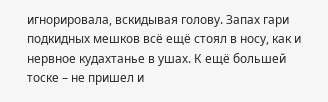игнорировала, вскидывая голову. Запах гари подкидных мешков всё ещё стоял в носу, как и нервное кудахтанье в ушах. К ещё большей тоске – не пришел и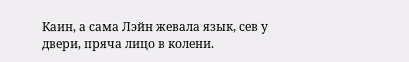Каин, а сама Лэйн жевала язык, сев у двери, пряча лицо в колени.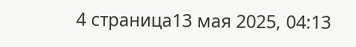4 страница13 мая 2025, 04:13